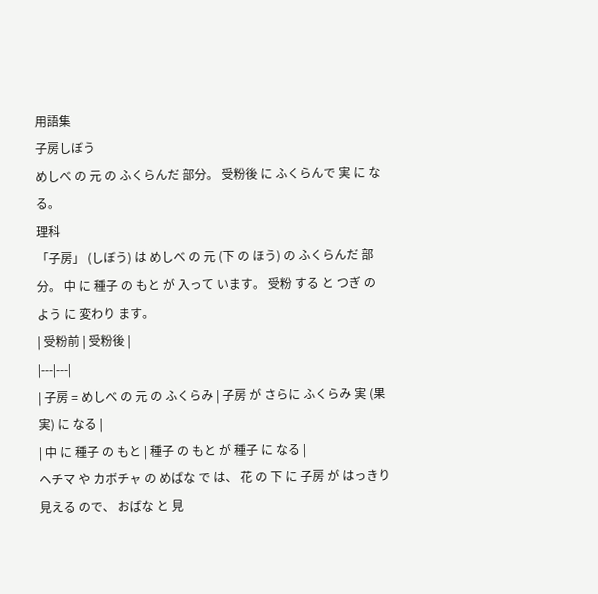用語集
子房しぼう
めしべ の 元 の ふくらんだ 部分。 受粉後 に ふくらんで 実 に なる。
理科
「子房」 (しぼう) は めしべ の 元 (下 の ほう) の ふくらんだ 部分。 中 に 種子 の もと が 入って います。 受粉 する と つぎ の よう に 変わり ます。
| 受粉前 | 受粉後 |
|---|---|
| 子房 = めしべ の 元 の ふくらみ | 子房 が さらに ふくらみ 実 (果実) に なる |
| 中 に 種子 の もと | 種子 の もと が 種子 に なる |
ヘチマ や カボチャ の めばな で は、 花 の 下 に 子房 が はっきり 見える ので、 おばな と 見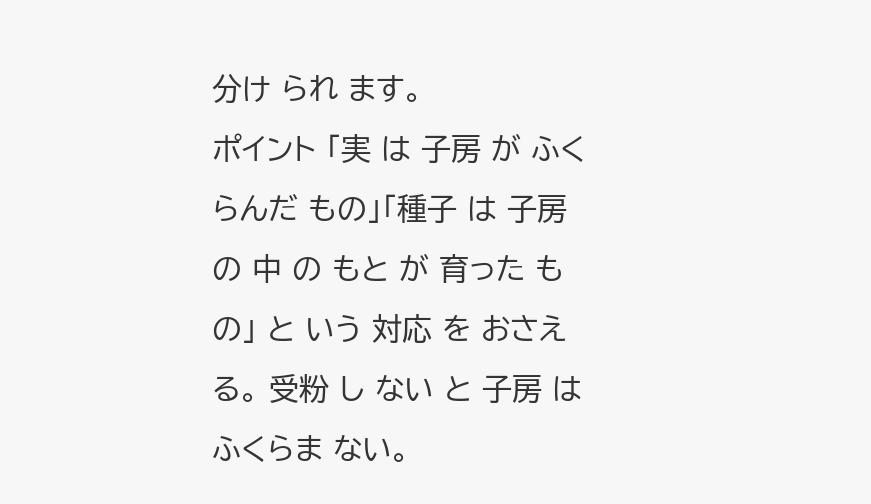分け られ ます。
ポイント 「実 は 子房 が ふくらんだ もの」「種子 は 子房 の 中 の もと が 育った もの」 と いう 対応 を おさえる。 受粉 し ない と 子房 は ふくらま ない。